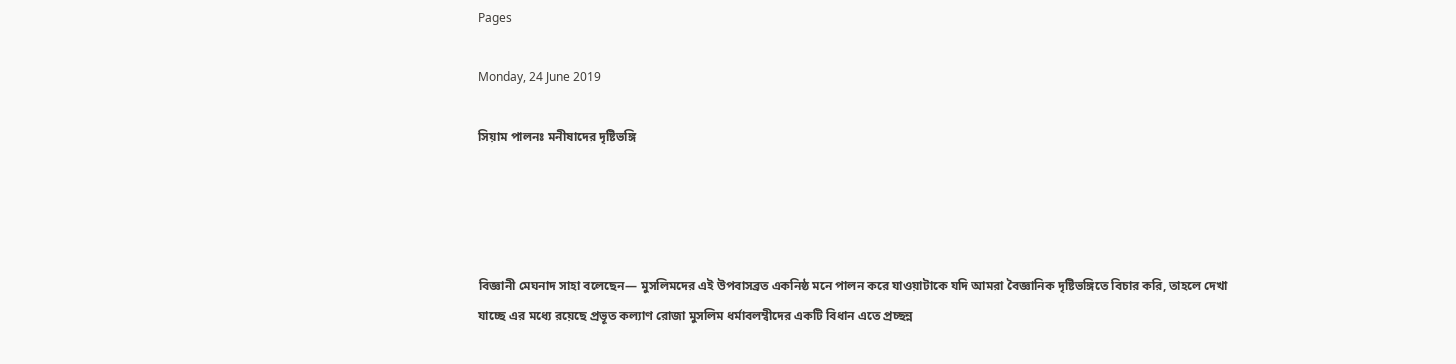Pages

Monday, 24 June 2019

সিয়াম পালনঃ মনীষাদের দৃষ্টিভঙ্গি




বিজ্ঞানী মেঘনাদ সাহা বলেছেন— মুসলিমদের এই উপবাসব্রত একনিষ্ঠ মনে পালন করে যাওয়াটাকে যদি আমরা বৈজ্ঞানিক দৃষ্টিভঙ্গিতে বিচার করি, তাহলে দেখা যাচ্ছে এর মধ্যে রয়েছে প্রভূত কল্যাণ রোজা মুসলিম ধর্মাবলম্বীদের একটি বিধান এতে প্রচ্ছন্ন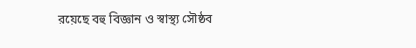রয়েছে বহু বিজ্ঞান ও স্বাস্থ্য সৌষ্ঠব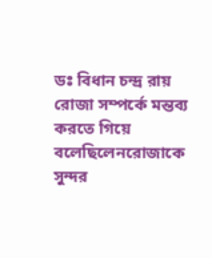ডঃ বিধান চন্দ্র রায় রোজা সম্পর্কে মন্তব্য করতে গিয়ে বলেছিলেনরোজাকে সুন্দর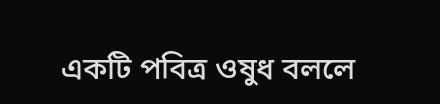একটি পবিত্র ওষুধ বললে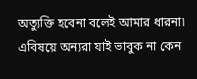অত্যুক্তি হবেনা বলেই আমার ধারনা৷ এবিষয়ে অন্যরা যাই ভাবুক না কেন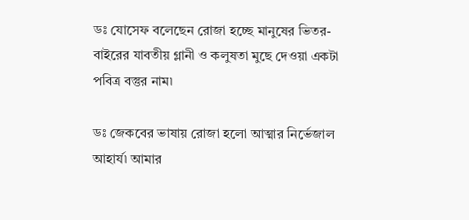ডঃ যোসেফ বলেছেন রোজা হচ্ছে মানুষের ভিতর-বাইরের যাবতীয় গ্লানী ও কলুষতা মুছে দেওয়া একটা পবিত্র বস্তুর নাম৷

ডঃ জেকবের ভাষায় রোজা হলো আত্মার নির্ভেজাল আহার্য৷ আমার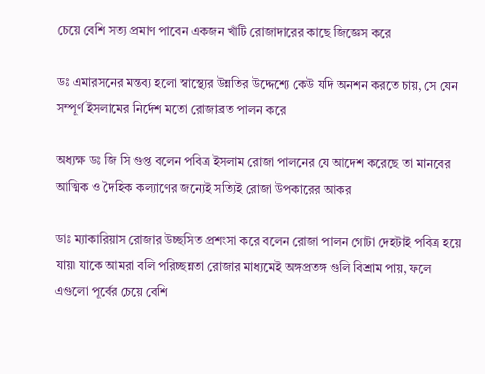চেয়ে বেশি সত্য প্রমাণ পাবেন একজন খাঁটি রোজাদারের কাছে জিজ্ঞেস করে

ডঃ এমারসনের মন্তব্য হলো স্বাস্থ্যের উন্নতির উদ্দেশ্যে কেউ যদি অনশন করতে চায়, সে যেন সম্পূর্ণ ইসলামের নির্দেশ মতো রোজাব্রত পালন করে

অধ্যক্ষ ডঃ জি সি গুপ্ত বলেন পবিত্র ইসলাম রোজা পালনের যে আদেশ করেছে তা মানবের আত্মিক ও দৈহিক কল্যাণের জন্যেই সত্যিই রোজা উপকারের আকর

ডাঃ ম্যাকারিয়াস রোজার উচ্ছসিত প্রশংসা করে বলেন রোজা পালন গোটা দেহটাই পবিত্র হয়ে যায়৷ যাকে আমরা বলি পরিচ্ছন্নতা রোজার মাধ্যমেই অঙ্গপ্রতঙ্গ গুলি বিশ্রাম পায়, ফলে এগুলো পূর্বের চেয়ে বেশি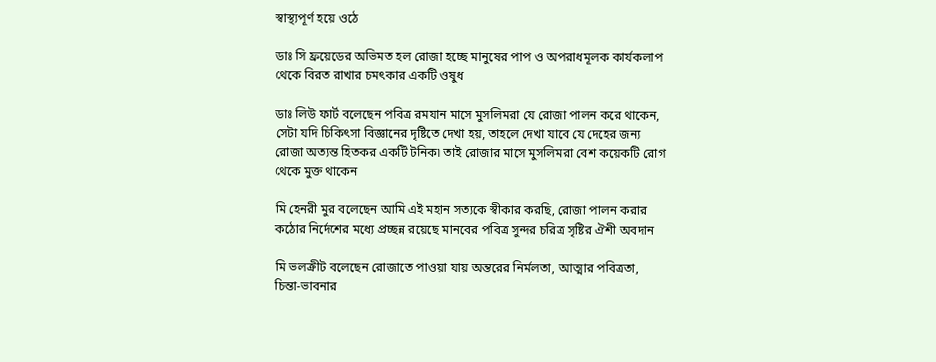স্বাস্থ্যপূর্ণ হয়ে ওঠে

ডাঃ সি ফ্রয়েডের অভিমত হল রোজা হচ্ছে মানুষের পাপ ও অপরাধমূলক কার্যকলাপ থেকে বিরত রাখার চমৎকার একটি ওষুধ

ডাঃ লিউ ফার্ট বলেছেন পবিত্র রমযান মাসে মুসলিমরা যে রোজা পালন করে থাকেন, সেটা যদি চিকিৎসা বিজ্ঞানের দৃষ্টিতে দেখা হয়, তাহলে দেখা যাবে যে দেহের জন্য রোজা অত্যন্ত হিতকর একটি টনিক৷ তাই রোজার মাসে মুসলিমরা বেশ কয়েকটি রোগ থেকে মুক্ত থাকেন

মি হেনরী মুর বলেছেন আমি এই মহান সত্যকে স্বীকার করছি, রোজা পালন করার কঠোর নির্দেশের মধ্যে প্রচ্ছন্ন রয়েছে মানবের পবিত্র সুন্দর চরিত্র সৃষ্টির ঐশী অবদান

মি ভলক্রীট বলেছেন রোজাতে পাওয়া যায় অন্তরের নির্মলতা, আত্মার পবিত্রতা, চিন্তা-ভাবনার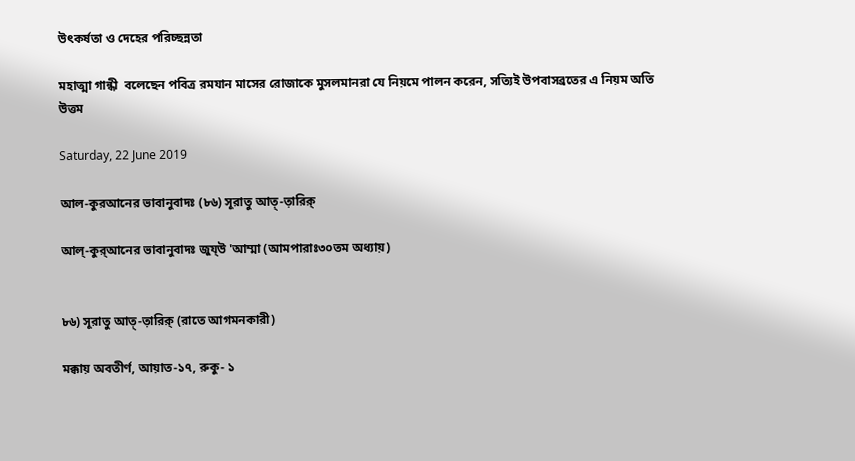উৎকর্ষতা ও দেহের পরিচ্ছন্নতা

মহাত্মা গান্ধী  বলেছেন পবিত্র রমযান মাসের রোজাকে মুসলমানরা যে নিয়মে পালন করেন, সত্যিই উপবাসব্রতের এ নিয়ম অতি উত্তম

Saturday, 22 June 2019

আল-কুরআনের ভাবানুবাদঃ (৮৬) সূরাতু আত়্‌-ত়ারিক়্

আল্‌-কুর্‌আনের ভাবানুবাদঃ জুয্‌উ 'আম্মা (আমপারাঃ৩০তম অধ্যায়)


৮৬) সূরাতু আত়্‌-ত়ারিক়্ (রাতে আগমনকারী)

মক্কায় অবতীর্ণ, আয়াত-১৭, রুকু- ১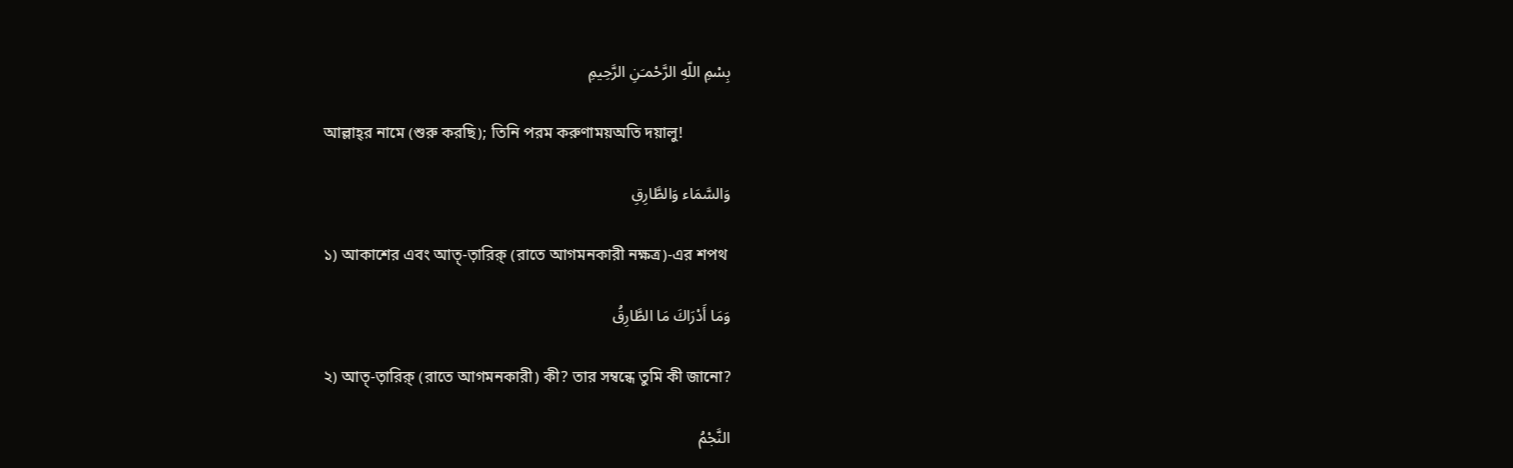بِسْمِ اللّهِ الرَّحْمـَنِ الرَّحِيمِ

আল্লাহ্‌র নামে (শুরু করছি); তিনি পরম করুণাময়অতি দয়ালু!

وَالسَّمَاء وَالطَّارِقِ

১) আকাশের এবং আত়্‌-ত়ারিক়্ (রাতে আগমনকারী নক্ষত্র)-এর শপথ

وَمَا أَدْرَاكَ مَا الطَّارِقُ

২) আত়্‌-ত়ারিক়্ (রাতে আগমনকারী) কী? তার সম্বন্ধে তুমি কী জানো?

النَّجْمُ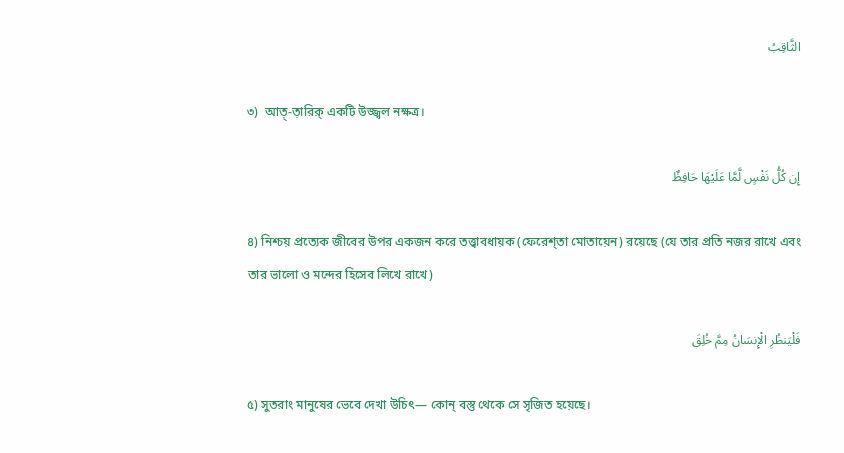الثَّاقِبُ

৩)  আত়্‌-ত়ারিক়্ একটি উজ্জ্বল নক্ষত্র।

إِن كُلُّ نَفْسٍ لَّمَّا عَلَيْهَا حَافِظٌ

৪) নিশ্চয় প্রত্যেক জীবের উপর একজন করে তত্ত্বাবধায়ক (ফেরেশ্‌তা মোতায়েন) রয়েছে (যে তার প্রতি নজর রাখে এবং তার ভালো ও মন্দের হিসেব লিখে রাখে)

فَلْيَنظُرِ الْإِنسَانُ مِمَّ خُلِقَ

৫) সুতরাং মানুষের ভেবে দেখা উচিৎ— কোন্‌ বস্তু থেকে সে সৃজিত হয়েছে।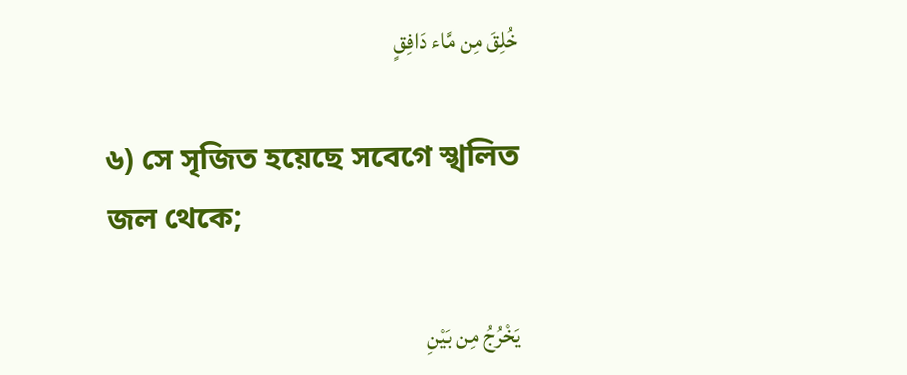خُلِقَ مِن مَّاء دَافِقٍ

৬) সে সৃজিত হয়েছে সবেগে স্খলিত জল থেকে;

يَخْرُجُ مِن بَيْنِ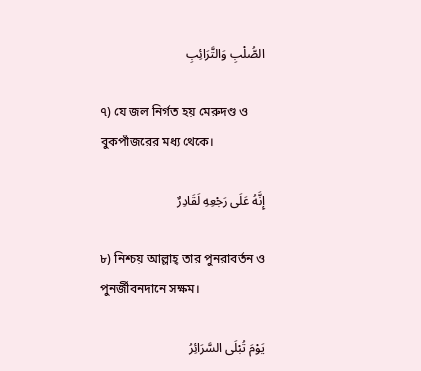الصُّلْبِ وَالتَّرَائِبِ

৭) যে জল নির্গত হয় মেরুদণ্ড ও বুকপাঁজরের মধ্য থেকে।

إِنَّهُ عَلَى رَجْعِهِ لَقَادِرٌ

৮) নিশ্চয় আল্লাহ্‌ তার পুনরাবর্তন ও পুনর্জীবনদানে সক্ষম।

يَوْمَ تُبْلَى السَّرَائِرُ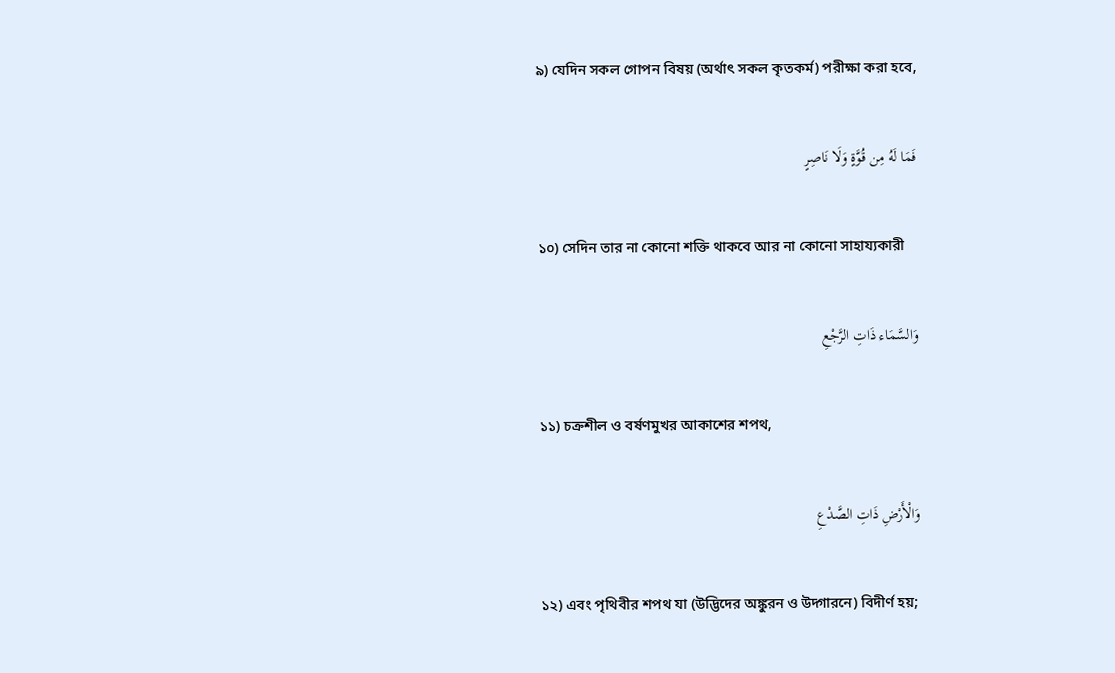৯) যেদিন সকল গোপন বিষয় (অর্থাৎ সকল কৃতকর্ম) পরীক্ষা করা হবে,

فَمَا لَهُ مِن قُوَّةٍ وَلَا نَاصِرٍ

১০) সেদিন তার না কোনো শক্তি থাকবে আর না কোনো সাহায্যকারী

وَالسَّمَاء ذَاتِ الرَّجْعِ

১১) চক্রশীল ও বর্ষণমুখর আকাশের শপথ,

وَالْأَرْضِ ذَاتِ الصَّدْعِ

১২) এবং পৃথিবীর শপথ যা (উদ্ভিদের অঙ্কুরন ও উদ্গারনে) বিদীর্ণ হয়;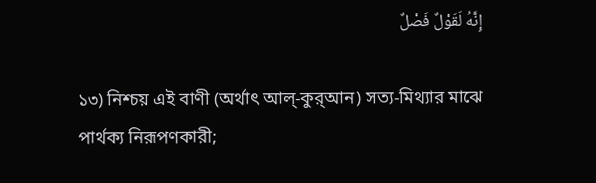إِنَّهُ لَقَوْلٌ فَصْلٌ

১৩) নিশ্চয় এই বাণী (অর্থাৎ আল্‌-কুর্‌আন) সত্য-মিথ্যার মাঝে পার্থক্য নিরূপণকারী;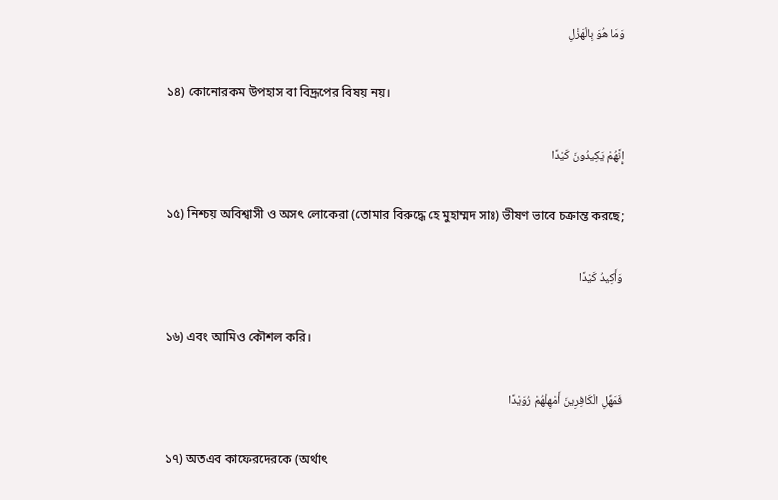وَمَا هُوَ بِالْهَزْلِ

১৪) কোনোরকম উপহাস বা বিদ্রূপের বিষয় নয়।

إِنَّهُمْ يَكِيدُونَ كَيْدًا

১৫) নিশ্চয় অবিশ্বাসী ও অসৎ লোকেরা (তোমার বিরুদ্ধে হে মুহাম্মদ সাঃ) ভীষণ ভাবে চক্রান্ত করছে;

وَأَكِيدُ كَيْدًا

১৬) এবং আমিও কৌশল করি।

فَمَهِّلِ الْكَافِرِينَ أَمْهِلْهُمْ رُوَيْدًا

১৭) অতএব কাফেরদেরকে (অর্থাৎ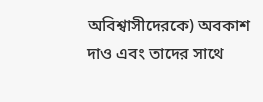অবিশ্বাসীদেরকে) অবকাশ দাও এবং তাদের সাথে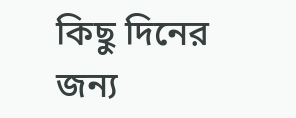কিছু দিনের জন্য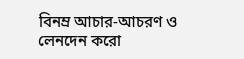বিনম্র আচার-আচরণ ও লেনদেন করো